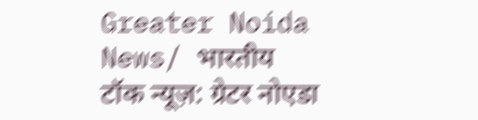Greater Noida News/ भारतीय टॉक न्यूज़: ग्रेटर नोएडा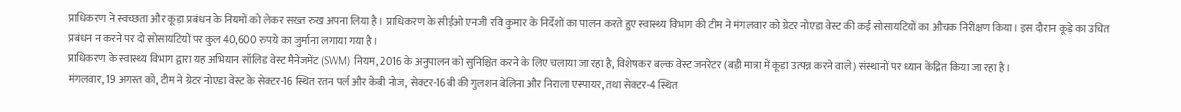प्राधिकरण ने स्वच्छता और कूड़ा प्रबंधन के नियमों को लेकर सख्त रुख अपना लिया है। प्राधिकरण के सीईओ एनजी रवि कुमार के निर्देशों का पालन करते हुए स्वास्थ्य विभाग की टीम ने मंगलवार को ग्रेटर नोएडा वेस्ट की कई सोसायटियों का औचक निरीक्षण किया। इस दौरान कूड़े का उचित प्रबंधन न करने पर दो सोसायटियों पर कुल 40,600 रुपये का जुर्माना लगाया गया है।
प्राधिकरण के स्वास्थ्य विभाग द्वारा यह अभियान सॉलिड वेस्ट मैनेजमेंट (SWM) नियम, 2016 के अनुपालन को सुनिश्चित करने के लिए चलाया जा रहा है, विशेषकर बल्क वेस्ट जनरेटर (बड़ी मात्रा में कूड़ा उत्पन्न करने वाले) संस्थानों पर ध्यान केंद्रित किया जा रहा है।
मंगलवार, 19 अगस्त को, टीम ने ग्रेटर नोएडा वेस्ट के सेक्टर-16 स्थित रतन पर्ल और केबी नोज, सेक्टर-16बी की गुलशन बेलिना और निराला एस्पायर, तथा सेक्टर-4 स्थित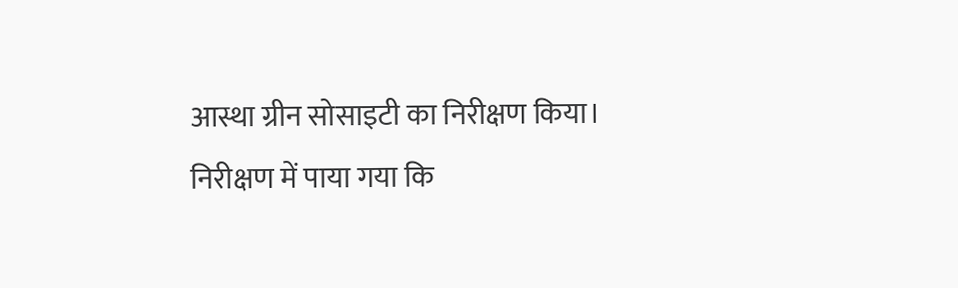आस्था ग्रीन सोसाइटी का निरीक्षण किया। निरीक्षण में पाया गया कि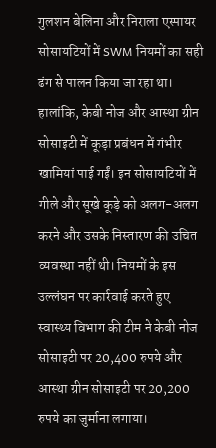गुलशन बेलिना और निराला एस्पायर सोसायटियों में SWM नियमों का सही ढंग से पालन किया जा रहा था।
हालांकि, केबी नोज और आस्था ग्रीन सोसाइटी में कूड़ा प्रबंधन में गंभीर खामियां पाई गईं। इन सोसायटियों में गीले और सूखे कूड़े को अलग-अलग करने और उसके निस्तारण की उचित व्यवस्था नहीं थी। नियमों के इस उल्लंघन पर कार्रवाई करते हुए स्वास्थ्य विभाग की टीम ने केबी नोज सोसाइटी पर 20,400 रुपये और आस्था ग्रीन सोसाइटी पर 20,200 रुपये का जुर्माना लगाया।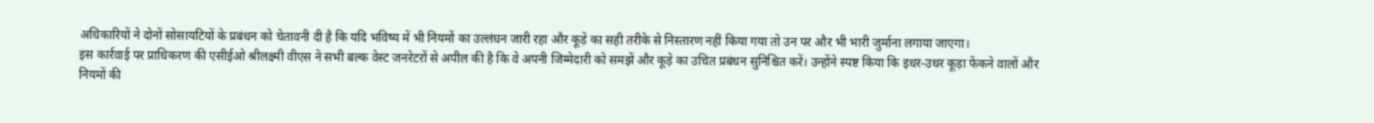अधिकारियों ने दोनों सोसायटियों के प्रबंधन को चेतावनी दी है कि यदि भविष्य में भी नियमों का उल्लंघन जारी रहा और कूड़े का सही तरीके से निस्तारण नहीं किया गया तो उन पर और भी भारी जुर्माना लगाया जाएगा।
इस कार्रवाई पर प्राधिकरण की एसीईओ श्रीलक्ष्मी वीएस ने सभी बल्क वेस्ट जनरेटरों से अपील की है कि वे अपनी जिम्मेदारी को समझें और कूड़े का उचित प्रबंधन सुनिश्चित करें। उन्होंने स्पष्ट किया कि इधर-उधर कूड़ा फेंकने वालों और नियमों की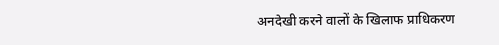अनदेखी करने वालों के खिलाफ प्राधिकरण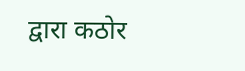द्वारा कठोर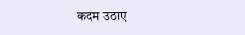कदम उठाए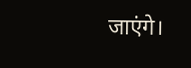जाएंगे।